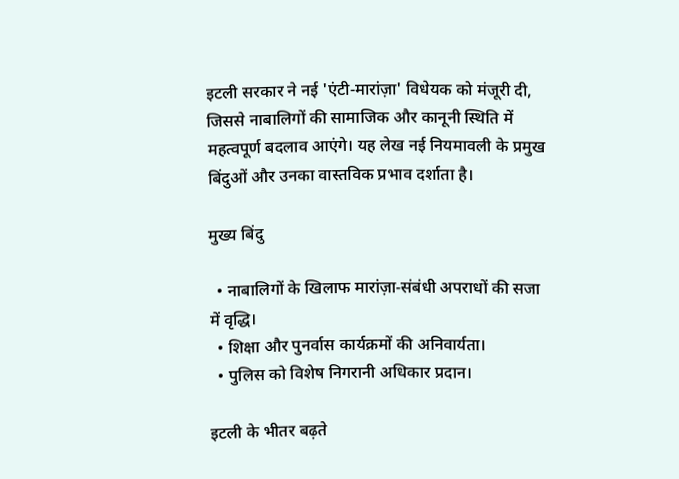इटली सरकार ने नई 'एंटी‑मारांज़ा' विधेयक को मंजूरी दी, जिससे नाबालिगों की सामाजिक और कानूनी स्थिति में महत्वपूर्ण बदलाव आएंगे। यह लेख नई नियमावली के प्रमुख बिंदुओं और उनका वास्तविक प्रभाव दर्शाता है।

मुख्य बिंदु

  • नाबालिगों के खिलाफ मारांज़ा‑संबंधी अपराधों की सजा में वृद्धि।
  • शिक्षा और पुनर्वास कार्यक्रमों की अनिवार्यता।
  • पुलिस को विशेष निगरानी अधिकार प्रदान।

इटली के भीतर बढ़ते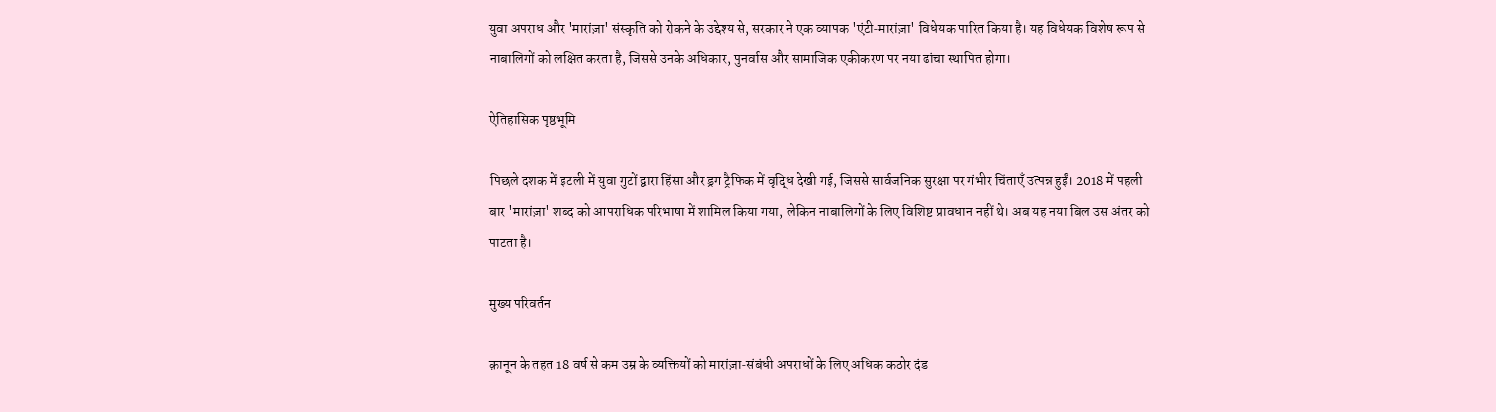युवा अपराध और 'मारांज़ा' संस्कृति को रोकने के उद्देश्य से, सरकार ने एक व्यापक 'एंटी‑मारांज़ा' विधेयक पारित किया है। यह विधेयक विशेष रूप से नाबालिगों को लक्षित करता है, जिससे उनके अधिकार, पुनर्वास और सामाजिक एकीकरण पर नया ढांचा स्थापित होगा।

ऐतिहासिक पृष्ठभूमि

पिछले दशक में इटली में युवा गुटों द्वारा हिंसा और ड्रग ट्रैफिक में वृद्धि देखी गई, जिससे सार्वजनिक सुरक्षा पर गंभीर चिंताएँ उत्पन्न हुईं। 2018 में पहली बार 'मारांज़ा' शब्द को आपराधिक परिभाषा में शामिल किया गया, लेकिन नाबालिगों के लिए विशिष्ट प्रावधान नहीं थे। अब यह नया बिल उस अंतर को पाटता है।

मुख्य परिवर्तन

क़ानून के तहत 18 वर्ष से कम उम्र के व्यक्तियों को मारांज़ा‑संबंधी अपराधों के लिए अधिक कठोर दंड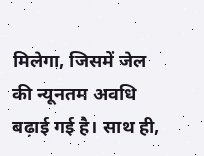मिलेगा, जिसमें जेल की न्यूनतम अवधि बढ़ाई गई है। साथ ही,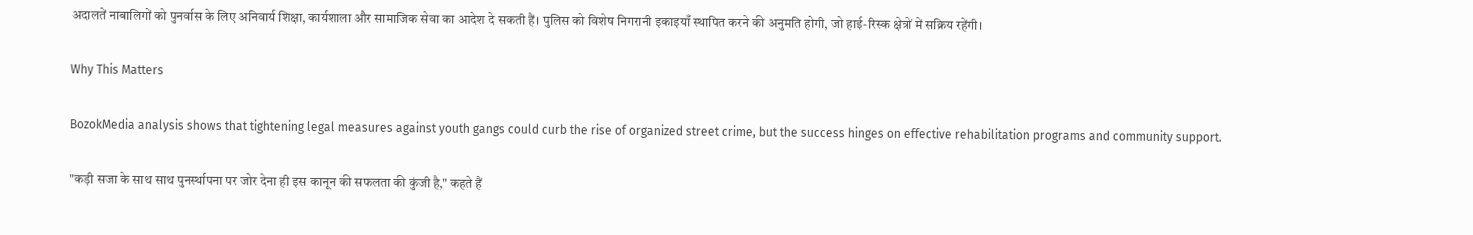अदालतें नाबालिगों को पुनर्वास के लिए अनिवार्य शिक्षा, कार्यशाला और सामाजिक सेवा का आदेश दे सकती हैं। पुलिस को विशेष निगरानी इकाइयाँ स्थापित करने की अनुमति होगी, जो हाई‑रिस्क क्षेत्रों में सक्रिय रहेंगी।

Why This Matters

BozokMedia analysis shows that tightening legal measures against youth gangs could curb the rise of organized street crime, but the success hinges on effective rehabilitation programs and community support.

"कड़ी सजा के साथ साथ पुनर्स्थापना पर जोर देना ही इस कानून की सफलता की कुंजी है," कहते हैं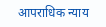आपराधिक न्याय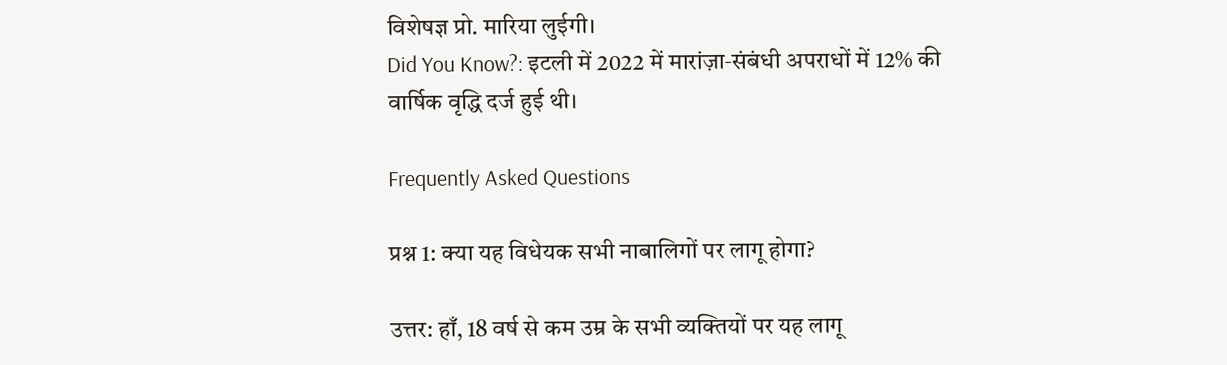विशेषज्ञ प्रो. मारिया लुईगी।
Did You Know?: इटली में 2022 में मारांज़ा‑संबंधी अपराधों में 12% की वार्षिक वृद्धि दर्ज हुई थी।

Frequently Asked Questions

प्रश्न 1: क्या यह विधेयक सभी नाबालिगों पर लागू होगा?

उत्तर: हाँ, 18 वर्ष से कम उम्र के सभी व्यक्तियों पर यह लागू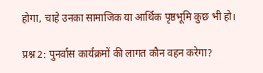होगा, चाहे उनका सामाजिक या आर्थिक पृष्ठभूमि कुछ भी हो।

प्रश्न 2: पुनर्वास कार्यक्रमों की लागत कौन वहन करेगा?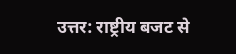उत्तर: राष्ट्रीय बजट से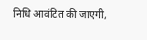निधि आवंटित की जाएगी,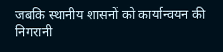जबकि स्थानीय शासनों को कार्यान्वयन की निगरानी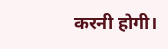करनी होगी।